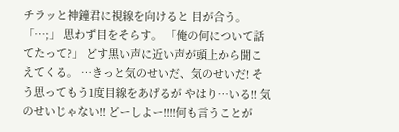チラッと神鐘君に視線を向けると 目が合う。 「…;」 思わず目をそらす。 「俺の何について話てたって?」 どす黒い声に近い声が頭上から聞こえてくる。 …きっと気のせいだ、気のせいだ! そう思ってもう1度目線をあげるが やはり…いる!! 気のせいじゃない!! どーしよー!!!!何も言うことが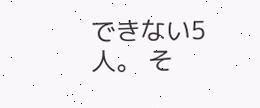できない5人。 そ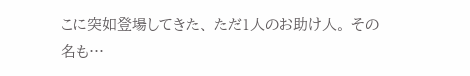こに突如登場してきた、 ただ1人のお助け人。 その名も…